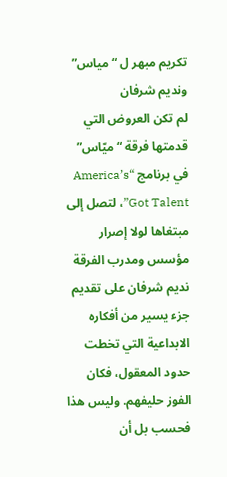تكريم مبهر ل “مياس” ونديم شرفان
لم تكن العروض التي قدمتها فرقة “ميّاس” في برنامج “America’s Got Talent”، لتصل إلى مبتغاها لولا إصرار مؤسس ومدرب الفرقة نديم شرفان على تقديم جزء يسير من أفكاره الابداعية التي تخطت حدود المعقول، فكان الفوز حليفهم. وليس هذا فحسب بل أن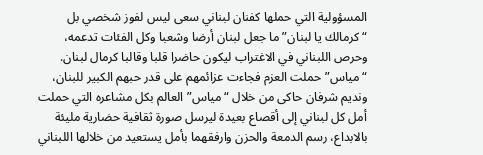المسؤولية التي حملها كفنان لبناني سعى ليس لفوز شخصي بل “كرمالك يا لبنان” ما جعل لبنان أرضا وشعبا وكل الفئات تدعمه، وحرص اللبناني في الاغتراب ليكون حاضرا قلبا وقالبا كرمال لبنان.
“مياس” حملت العزم فجاءت عزائمهم على قدر حبهم الكبير للبنان، ونديم شرفان حاكى من خلال “مياس” العالم بكل مشاعره التي حملت أمل كل لبناني إلى أقصاع بعيدة ليرسل صورة ثقافية حضارية مليئة بالابداع، رسم الدمعة والحزن وارفقهما بأمل يستعيد من خلالها اللبناني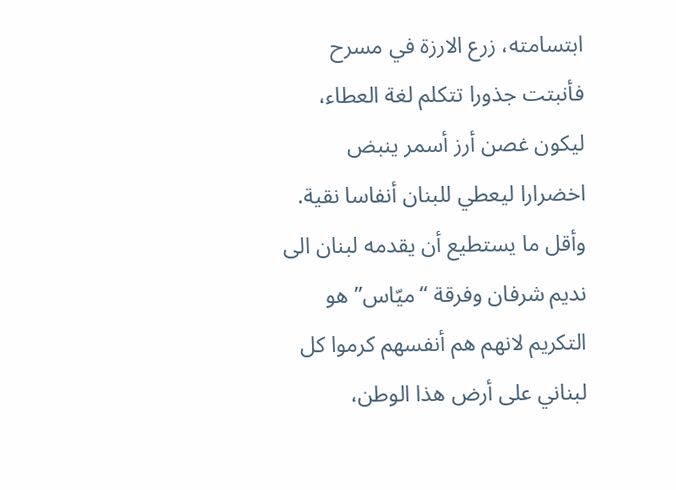ابتسامته، زرع الارزة في مسرح فأنبتت جذورا تتكلم لغة العطاء، ليكون غصن أرز أسمر ينبض اخضرارا ليعطي للبنان أنفاسا نقية.
وأقل ما يستطيع أن يقدمه لبنان الى نديم شرفان وفرقة “ميّاس” هو التكريم لانهم هم أنفسهم كرموا كل لبناني على أرض هذا الوطن،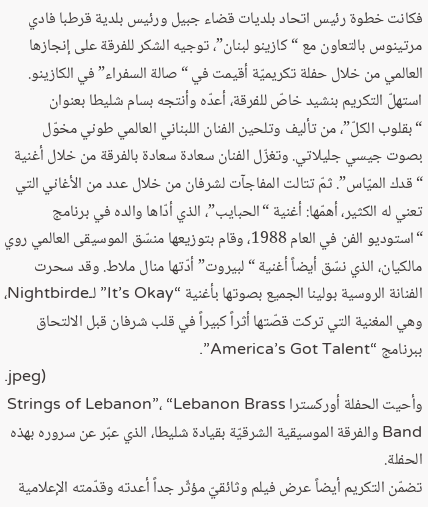فكانت خطوة رئيس اتحاد بلديات قضاء جبيل ورئيس بلدية قرطبا فادي مرتينوس بالتعاون مع “كازينو لبنان”، توجيه الشكر للفرقة على إنجازها العالمي من خلال حفلة تكريميّة أقيمت في “صالة السفراء” في الكازينو.
استهلّ التكريم بنشيد خاصّ للفرقة، أعدّه وأنتجه بسام شليطا بعنوان “بقلوب الكلّ”، من تأليف وتلحين الفنان اللبناني العالمي طوني مخوّل بصوت جيسي جليلاتي. وتغزّل الفنان سعادة سعادة بالفرقة من خلال أغنية “قدك الميّاس”. ثمّ تتالت المفاجآت لشرفان من خلال عدد من الأغاني التي تعني له الكثير، أهمّها: أغنية “الحبايب”، الذي أدّاها والده في برنامج “استوديو الفن في العام 1988، وقام بتوزيعها منسّق الموسيقى العالمي روي مالكيان، الذي نسّق أيضاً أغنية “لبيروت” أدّتها منال ملاط. وقد سحرت الفنانة الروسية بولينا الجميع بصوتها بأغنية “It’s Okay” لـNightbirde، وهي المغنية التي تركت قصّتها أثراً كبيراً في قلب شرفان قبل الالتحاق ببرنامج “America’s Got Talent”.
.jpeg)
وأحيت الحفلة أوركسترا Strings of Lebanon”، “Lebanon Brass Band والفرقة الموسيقية الشرقيّة بقيادة شليطا، الذي عبّر عن سروره بهذه الحفلة.
تضمّن التكريم أيضاً عرض فيلم وثائقيّ مؤثّر جداً أعدته وقدّمته الإعلامية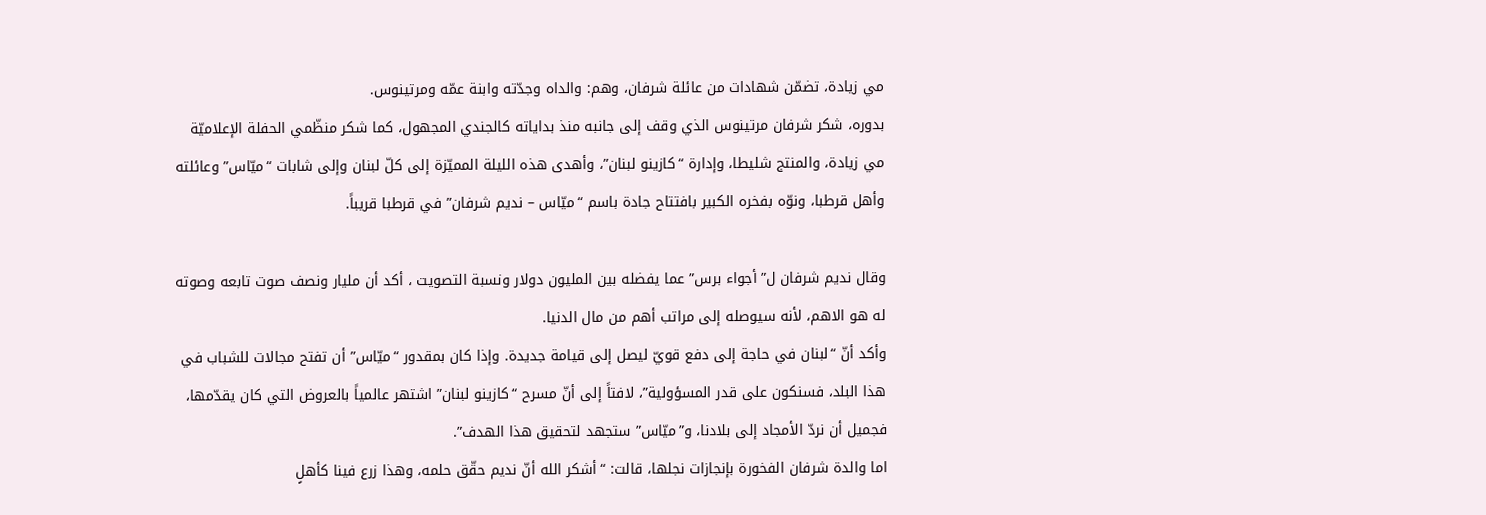مي زيادة، تضمّن شهادات من عائلة شرفان، وهم: والداه وجدّته وابنة عمّه ومرتينوس.
بدوره، شكر شرفان مرتينوس الذي وقف إلى جانبه منذ بداياته كالجندي المجهول، كما شكر منظّمي الحفلة الإعلاميّة مي زيادة، والمنتج شليطا، وإدارة “كازينو لبنان”، وأهدى هذه الليلة المميّزة إلى كلّ لبنان وإلى شابات “ميّاس” وعائلته وأهل قرطبا، ونوّه بفخره الكبير بافتتاح جادة باسم “ميّاس – نديم شرفان” في قرطبا قريباً.

وقال نديم شرفان ل”أجواء برس” عما يفضله بين المليون دولار ونسبة التصويت ، أكد أن مليار ونصف صوت تابعه وصوته له هو الاهم، لأنه سيوصله إلى مراتب أهم من مال الدنيا.
وأكد أنّ “لبنان في حاجة إلى دفع قويّ ليصل إلى قيامة جديدة. وإذا كان بمقدور “ميّاس” أن تفتح مجالات للشباب في هذا البلد، فسنكون على قدر المسؤولية”، لافتاً إلى أنّ مسرح “كازينو لبنان” اشتهر عالمياً بالعروض التي كان يقدّمها، فجميل أن نردّ الأمجاد إلى بلادنا، و”ميّاس” ستجهد لتحقيق هذا الهدف”.
اما والدة شرفان الفخورة بإنجازات نجلها، قالت: “أشكر الله أنّ نديم حقّق حلمه، وهذا زرع فينا كأهلٍ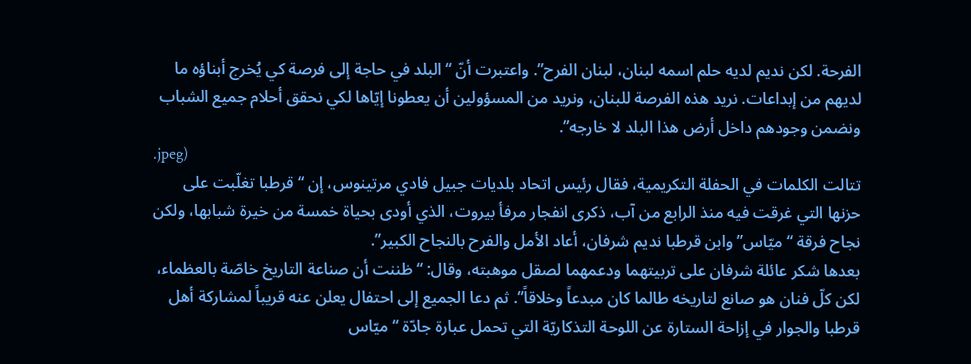الفرحة. لكن نديم لديه حلم اسمه لبنان، لبنان الفرح”. واعتبرت أنّ “البلد في حاجة إلى فرصة كي يُخرج أبناؤه ما لديهم من إبداعات. نريد هذه الفرصة للبنان، ونريد من المسؤولين أن يعطونا إيّاها لكي نحقق أحلام جميع الشباب ونضمن وجودهم داخل أرض هذا البلد لا خارجه”.
.jpeg)
تتالت الكلمات في الحفلة التكريمية، فقال رئيس اتحاد بلديات جبيل فادي مرتينوس، إن “قرطبا تغلّبت على حزنها التي غرقت فيه منذ الرابع من آب، ذكرى انفجار مرفأ بيروت، الذي أودى بحياة خمسة من خيرة شبابها، ولكن نجاح فرقة “ميّاس” وابن قرطبا نديم شرفان، أعاد الأمل والفرح بالنجاح الكبير”.
بعدها شكر عائلة شرفان على تربيتهما ودعمهما لصقل موهبته، وقال: “ظننت أن صناعة التاريخ خاصّة بالعظماء، لكن كلّ فنان هو صانع لتاريخه طالما كان مبدعاً وخلاقاً”. ثم دعا الجميع إلى احتفال يعلن عنه قريباً لمشاركة أهل قرطبا والجوار في إزاحة الستارة عن اللوحة التذكاريّة التي تحمل عبارة جادّة “ميّاس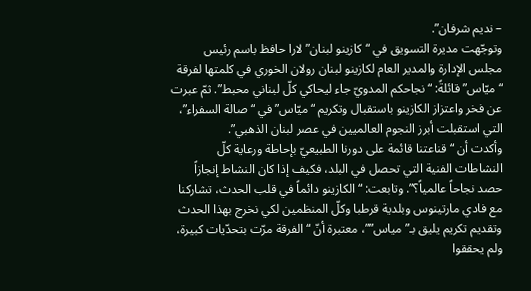– نديم شرفان”.
وتوجّهت مديرة التسويق في “كازينو لبنان” لارا حافظ باسم رئيس مجلس الإدارة والمدير العام لكازينو لبنان رولان الخوري في كلمتها لفرقة “ميّاس” قائلةً: “نجاحكم المدويّ جاء ليحاكي كلّ لبناني محبط”. ثمّ عبرت عن فخر واعتزاز الكازينو باستقبال وتكريم “ميّاس” في “صالة السفراء”، التي استقبلت أبرز النجوم العالميين في عصر لبنان الذهبي”.
وأكدت أن “قناعتنا قائمة على دورنا الطبيعيّ بإحاطة ورعاية كلّ النشاطات الفنية التي تحصل في البلد، فكيف إذا كان النشاط إنجازاً حصد نجاحاً عالمياً؟”. وتابعت: “الكازينو دائماً في قلب الحدث، تشاركنا مع فادي مارتينوس وبلدية قرطبا وكلّ المنظمين لكي نخرج بهذا الحدث وتقديم تكريم يليق بـ”مياس””، معتبرة أنّ “الفرقة مرّت بتحدّيات كبيرة، ولم يحققوا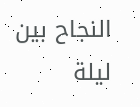النجاح بين ليلة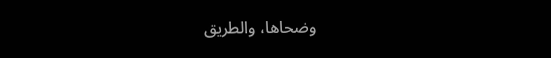وضحاها، والطريق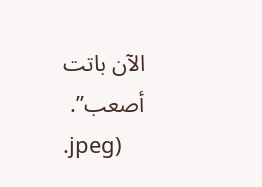الآن باتت أصعب”.
.jpeg)